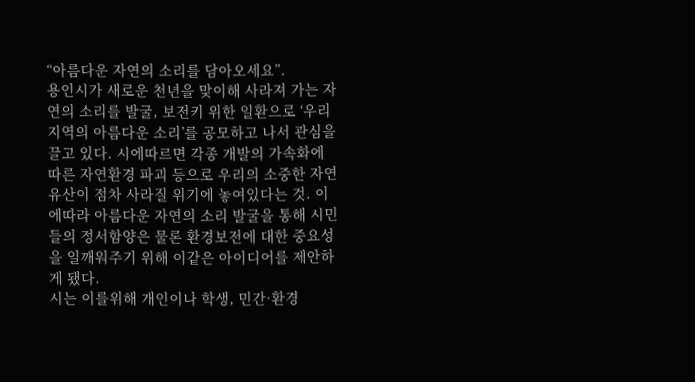“아름다운 자연의 소리를 담아오세요”.
용인시가 새로운 천년을 맞이해 사라져 가는 자연의 소리를 발굴, 보전키 위한 일환으로 ‘우리지역의 아름다운 소리’를 공모하고 나서 관심을 끌고 있다. 시에따르면 각종 개발의 가속화에 따른 자연환경 파괴 등으로 우리의 소중한 자연유산이 점차 사라질 위기에 놓여있다는 것. 이에따라 아름다운 자연의 소리 발굴을 통해 시민들의 정서함양은 물론 환경보전에 대한 중요성을 일깨워주기 위해 이같은 아이디어를 제안하게 됐다.
시는 이를위해 개인이나 학생, 민간·환경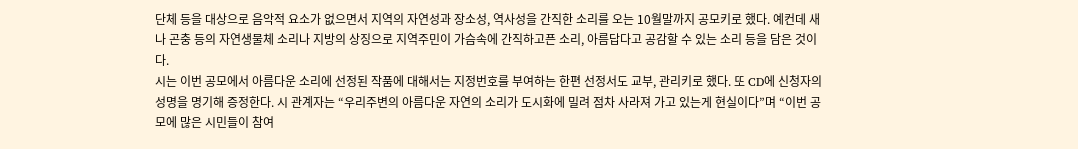단체 등을 대상으로 음악적 요소가 없으면서 지역의 자연성과 장소성, 역사성을 간직한 소리를 오는 10월말까지 공모키로 했다. 예컨데 새나 곤충 등의 자연생물체 소리나 지방의 상징으로 지역주민이 가슴속에 간직하고픈 소리, 아름답다고 공감할 수 있는 소리 등을 담은 것이다.
시는 이번 공모에서 아름다운 소리에 선정된 작품에 대해서는 지정번호를 부여하는 한편 선정서도 교부, 관리키로 했다. 또 CD에 신청자의 성명을 명기해 증정한다. 시 관계자는 “우리주변의 아름다운 자연의 소리가 도시화에 밀려 점차 사라져 가고 있는게 현실이다”며 “이번 공모에 많은 시민들이 참여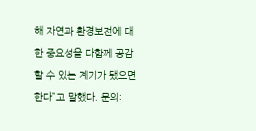해 자연과 환경보전에 대한 중요성을 다함께 공감할 수 있는 계기가 됐으면 한다”고 말했다. 문의: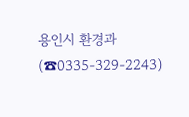용인시 환경과(☎0335-329-2243)